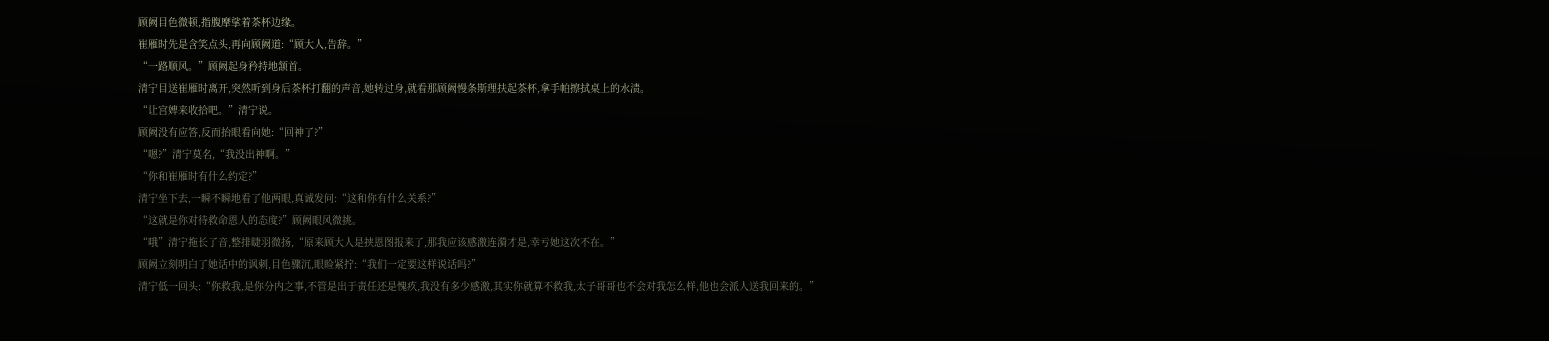顾阙目色微顿,指腹摩挲着茶杯边缘。
崔雁时先是含笑点头,再向顾阙道:“顾大人,告辞。”
“一路顺风。”顾阙起身矜持地颔首。
清宁目送崔雁时离开,突然听到身后茶杯打翻的声音,她转过身,就看那顾阙慢条斯理扶起茶杯,拿手帕擦拭桌上的水渍。
“让宫婢来收拾吧。”清宁说。
顾阙没有应答,反而抬眼看向她:“回神了?”
“嗯?”清宁莫名,“我没出神啊。”
“你和崔雁时有什么约定?”
清宁坐下去,一瞬不瞬地看了他两眼,真诚发问:“这和你有什么关系?”
“这就是你对待救命恩人的态度?”顾阙眼风微挑。
“哦”清宁拖长了音,整排睫羽微扬,“原来顾大人是挟恩图报来了,那我应该感激连漪才是,幸亏她这次不在。”
顾阙立刻明白了她话中的讽刺,目色骤沉,眼睑紧拧:“我们一定要这样说话吗?”
清宁低一回头:“你救我,是你分内之事,不管是出于责任还是愧疚,我没有多少感激,其实你就算不救我,太子哥哥也不会对我怎么样,他也会派人送我回来的。”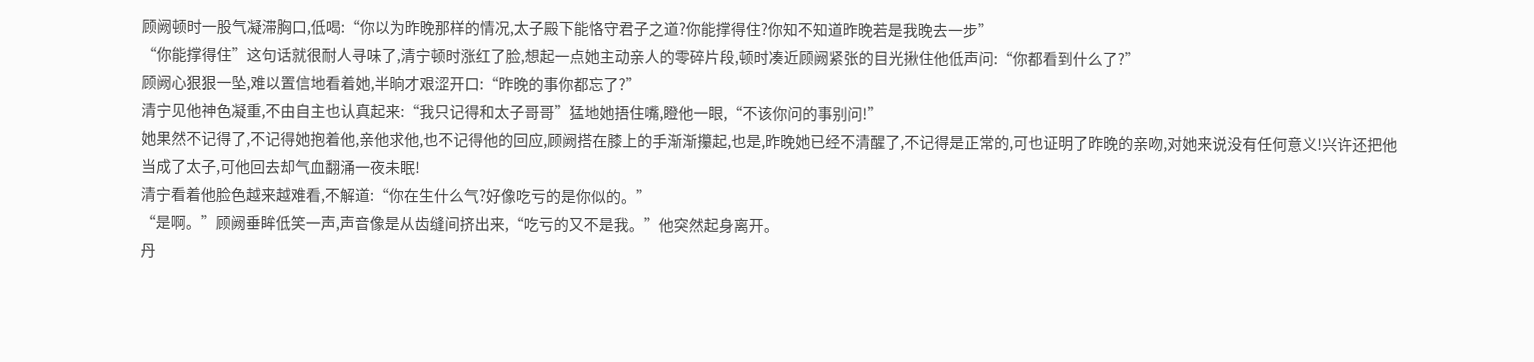顾阙顿时一股气凝滞胸口,低喝:“你以为昨晚那样的情况,太子殿下能恪守君子之道?你能撑得住?你知不知道昨晚若是我晚去一步”
“你能撑得住”这句话就很耐人寻味了,清宁顿时涨红了脸,想起一点她主动亲人的零碎片段,顿时凑近顾阙紧张的目光揪住他低声问:“你都看到什么了?”
顾阙心狠狠一坠,难以置信地看着她,半晌才艰涩开口:“昨晚的事你都忘了?”
清宁见他神色凝重,不由自主也认真起来:“我只记得和太子哥哥”猛地她捂住嘴,瞪他一眼,“不该你问的事别问!”
她果然不记得了,不记得她抱着他,亲他求他,也不记得他的回应,顾阙搭在膝上的手渐渐攥起,也是,昨晚她已经不清醒了,不记得是正常的,可也证明了昨晚的亲吻,对她来说没有任何意义!兴许还把他当成了太子,可他回去却气血翻涌一夜未眠!
清宁看着他脸色越来越难看,不解道:“你在生什么气?好像吃亏的是你似的。”
“是啊。”顾阙垂眸低笑一声,声音像是从齿缝间挤出来,“吃亏的又不是我。”他突然起身离开。
丹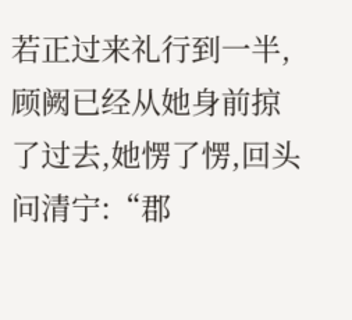若正过来礼行到一半,顾阙已经从她身前掠了过去,她愣了愣,回头问清宁:“郡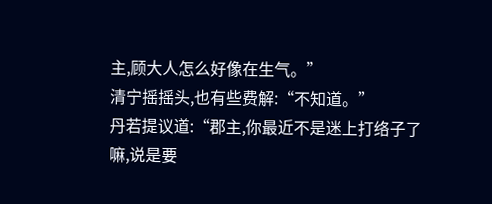主,顾大人怎么好像在生气。”
清宁摇摇头,也有些费解:“不知道。”
丹若提议道:“郡主,你最近不是迷上打络子了嘛,说是要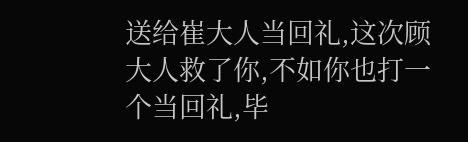送给崔大人当回礼,这次顾大人救了你,不如你也打一个当回礼,毕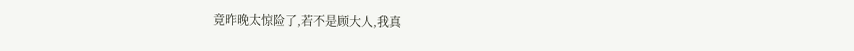竟昨晚太惊险了,若不是顾大人,我真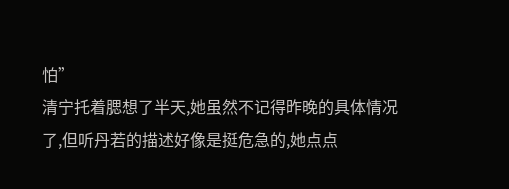怕”
清宁托着腮想了半天,她虽然不记得昨晚的具体情况了,但听丹若的描述好像是挺危急的,她点点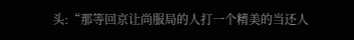头:“那等回京让尚服局的人打一个精美的当还人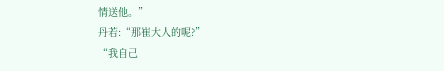情送他。”
丹若:“那崔大人的呢?”
“我自己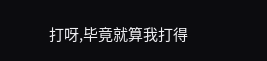打呀,毕竟就算我打得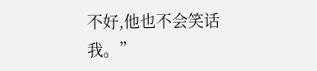不好,他也不会笑话我。”